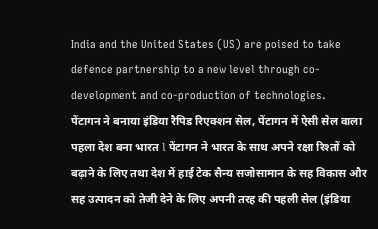India and the United States (US) are poised to take defence partnership to a new level through co-development and co-production of technologies.
पेंटागन ने बनाया इंडिया रैपिड रिएक्शन सेल, पेंटागन में ऐसी सेल वाला पहला देश बना भारत l पेंटागन ने भारत के साथ अपने रक्षा रिश्तों को बढ़ाने के लिए तथा देश में हाई टेक सैन्य सजोसामान के सह विकास और सह उत्पादन को तेजी देने के लिए अपनी तरह की पहली सेल (इंडिया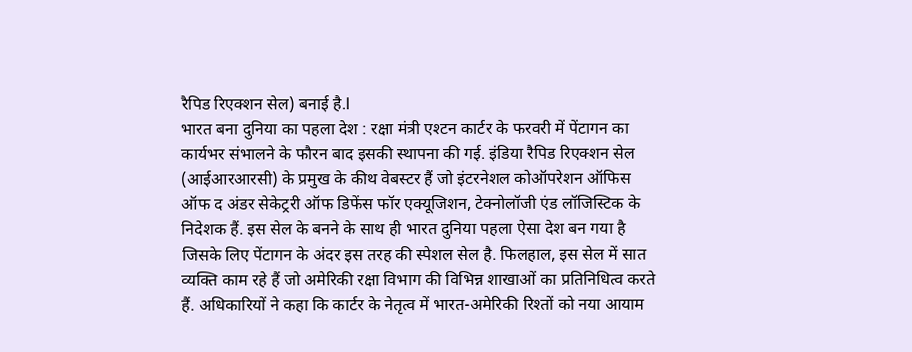रैपिड रिएक्शन सेल) बनाई है.l
भारत बना दुनिया का पहला देश : रक्षा मंत्री एश्टन कार्टर के फरवरी में पेंटागन का कार्यभर संभालने के फौरन बाद इसकी स्थापना की गई. इंडिया रैपिड रिएक्शन सेल (आईआरआरसी) के प्रमुख के कीथ वेबस्टर हैं जो इंटरनेशल कोऑपरेशन ऑफिस ऑफ द अंडर सेकेट्ररी ऑफ डिफेंस फॉर एक्यूजिशन, टेक्नोलॉजी एंड लॉजिस्टिक के निदेशक हैं. इस सेल के बनने के साथ ही भारत दुनिया पहला ऐसा देश बन गया है जिसके लिए पेंटागन के अंदर इस तरह की स्पेशल सेल है. फिलहाल, इस सेल में सात व्यक्ति काम रहे हैं जो अमेरिकी रक्षा विभाग की विभिन्न शाखाओं का प्रतिनिधित्व करते हैं. अधिकारियों ने कहा कि कार्टर के नेतृत्व में भारत-अमेरिकी रिश्तों को नया आयाम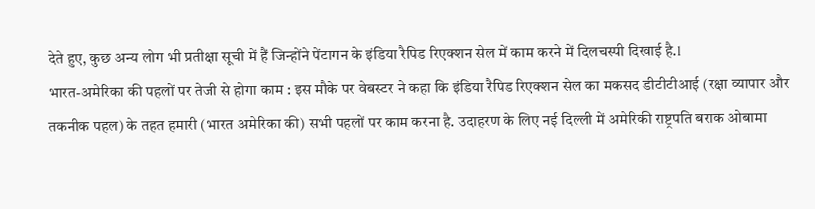देते हुए, कुछ अन्य लोग भी प्रतीक्षा सूची में हैं जिन्होंने पेंटागन के इंडिया रैपिड रिएक्शन सेल में काम करने में दिलचस्पी दिखाई है.l
भारत-अमेरिका की पहलों पर तेजी से होगा काम : इस मौके पर वेबस्टर ने कहा कि इंडिया रैपिड रिएक्शन सेल का मकसद डीटीटीआई (रक्षा व्यापार और तकनीक पहल) के तहत हमारी (भारत अमेरिका की) सभी पहलों पर काम करना है. उदाहरण के लिए नई दिल्ली में अमेरिकी राष्ट्रपति बराक ओबामा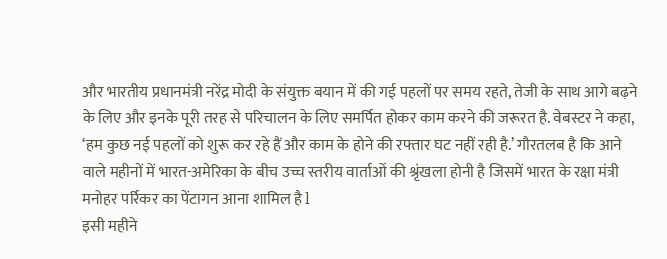और भारतीय प्रधानमंत्री नरेंद्र मोदी के संयुक्त बयान में की गई पहलों पर समय रहते, तेजी के साथ आगे बढ़ने के लिए और इनके पूरी तरह से परिचालन के लिए समर्पित होकर काम करने की जरूरत है. वेबस्टर ने कहा, ‘हम कुछ नई पहलों को शुरू कर रहे हैं और काम के होने की रफ्तार घट नहीं रही है.’ गौरतलब है कि आने वाले महीनों में भारत-अमेरिका के बीच उच्च स्तरीय वार्ताओं की श्रृंखला होनी है जिसमें भारत के रक्षा मंत्री मनोहर पर्रिकर का पेंटागन आना शामिल है l
इसी महीने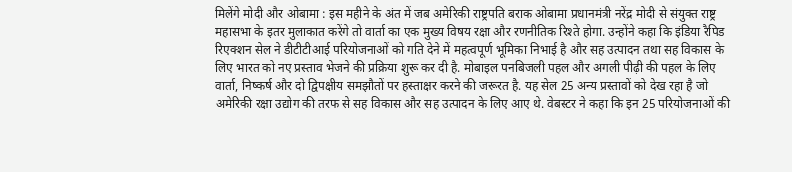मिलेंगे मोदी और ओबामा : इस महीने के अंत में जब अमेरिकी राष्ट्रपति बराक ओबामा प्रधानमंत्री नरेंद्र मोदी से संयुक्त राष्ट्र महासभा के इतर मुलाकात करेंगे तो वार्ता का एक मुख्य विषय रक्षा और रणनीतिक रिश्ते होगा. उन्होंने कहा कि इंडिया रैपिड रिएक्शन सेल ने डीटीटीआई परियोजनाओं को गति देने में महत्वपूर्ण भूमिका निभाई है और सह उत्पादन तथा सह विकास के लिए भारत को नए प्रस्ताव भेजने की प्रक्रिया शुरू कर दी है. मोबाइल पनबिजली पहल और अगली पीढ़ी की पहल के लिए वार्ता, निष्कर्ष और दो द्विपक्षीय समझौतों पर हस्ताक्षर करने की जरूरत है. यह सेल 25 अन्य प्रस्तावों को देख रहा है जो अमेरिकी रक्षा उद्योग की तरफ से सह विकास और सह उत्पादन के लिए आए थे. वेबस्टर ने कहा कि इन 25 परियोजनाओं की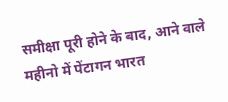समीक्षा पूरी होने के बाद, आने वाले महीनो में पेंटागन भारत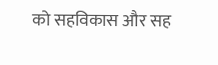को सहविकास और सह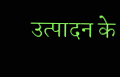उत्पादन के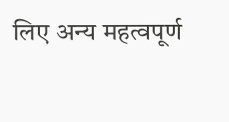लिए अन्य महत्वपूर्ण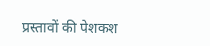प्रस्तावों की पेशकश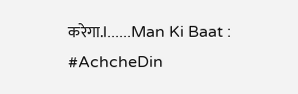करेगा.l......Man Ki Baat : #AchcheDin